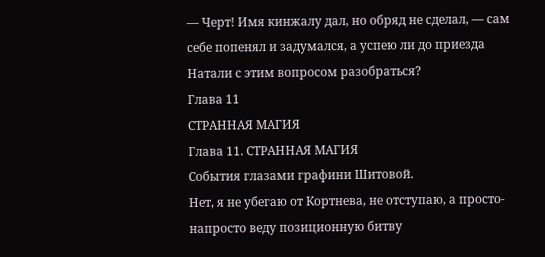— Черт! Имя кинжалу дал, но обряд не сделал, — сам себе попенял и задумался, а успею ли до приезда Натали с этим вопросом разобраться?
Глава 11
СТРАННАЯ МАГИЯ
Глава 11. СТРАННАЯ МАГИЯ
События глазами графини Шитовой.
Нет, я не убегаю от Кортнева, не отступаю, а просто-напросто веду позиционную битву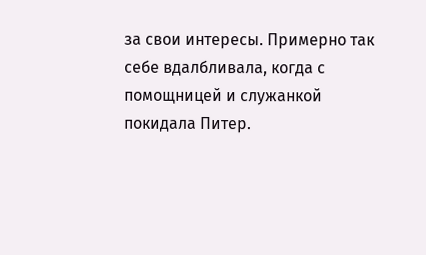за свои интересы. Примерно так себе вдалбливала, когда с помощницей и служанкой покидала Питер.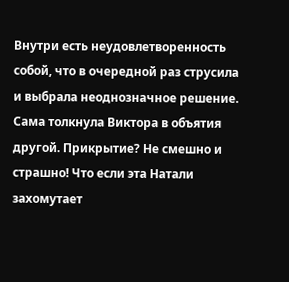Внутри есть неудовлетворенность собой, что в очередной раз струсила и выбрала неоднозначное решение. Сама толкнула Виктора в объятия другой. Прикрытие? Не смешно и страшно! Что если эта Натали захомутает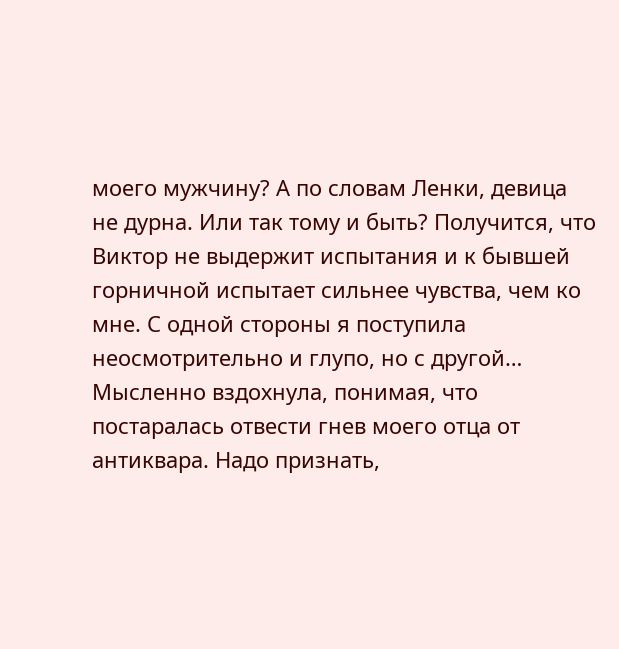моего мужчину? А по словам Ленки, девица не дурна. Или так тому и быть? Получится, что Виктор не выдержит испытания и к бывшей горничной испытает сильнее чувства, чем ко мне. С одной стороны я поступила неосмотрительно и глупо, но с другой… Мысленно вздохнула, понимая, что постаралась отвести гнев моего отца от антиквара. Надо признать,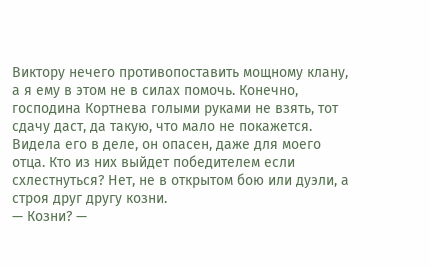Виктору нечего противопоставить мощному клану, а я ему в этом не в силах помочь. Конечно, господина Кортнева голыми руками не взять, тот сдачу даст, да такую, что мало не покажется. Видела его в деле, он опасен, даже для моего отца. Кто из них выйдет победителем если схлестнуться? Нет, не в открытом бою или дуэли, а строя друг другу козни.
— Козни? —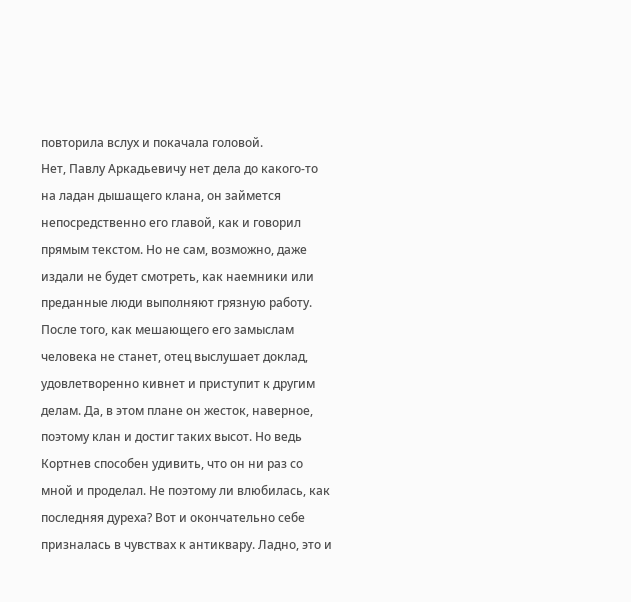повторила вслух и покачала головой.
Нет, Павлу Аркадьевичу нет дела до какого-то на ладан дышащего клана, он займется непосредственно его главой, как и говорил прямым текстом. Но не сам, возможно, даже издали не будет смотреть, как наемники или преданные люди выполняют грязную работу. После того, как мешающего его замыслам человека не станет, отец выслушает доклад, удовлетворенно кивнет и приступит к другим делам. Да, в этом плане он жесток, наверное, поэтому клан и достиг таких высот. Но ведь Кортнев способен удивить, что он ни раз со мной и проделал. Не поэтому ли влюбилась, как последняя дуреха? Вот и окончательно себе призналась в чувствах к антиквару. Ладно, это и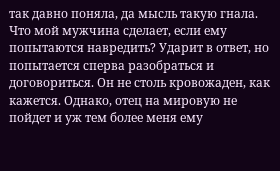так давно поняла, да мысль такую гнала. Что мой мужчина сделает, если ему попытаются навредить? Ударит в ответ, но попытается сперва разобраться и договориться. Он не столь кровожаден, как кажется. Однако, отец на мировую не пойдет и уж тем более меня ему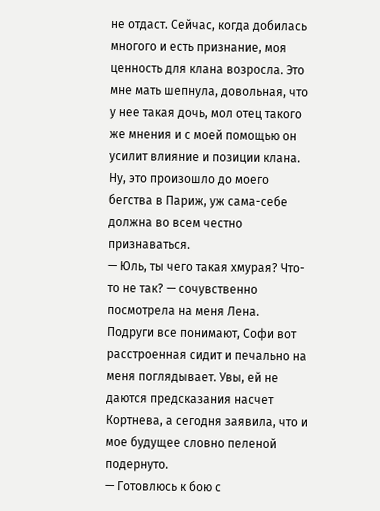не отдаст. Сейчас, когда добилась многого и есть признание, моя ценность для клана возросла. Это мне мать шепнула, довольная, что у нее такая дочь, мол отец такого же мнения и с моей помощью он усилит влияние и позиции клана. Ну, это произошло до моего бегства в Париж, уж сама-себе должна во всем честно признаваться.
— Юль, ты чего такая хмурая? Что-то не так? — сочувственно посмотрела на меня Лена.
Подруги все понимают, Софи вот расстроенная сидит и печально на меня поглядывает. Увы, ей не даются предсказания насчет Кортнева, а сегодня заявила, что и мое будущее словно пеленой подернуто.
— Готовлюсь к бою с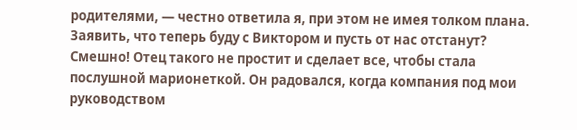родителями, — честно ответила я, при этом не имея толком плана.
Заявить, что теперь буду с Виктором и пусть от нас отстанут? Смешно! Отец такого не простит и сделает все, чтобы стала послушной марионеткой. Он радовался, когда компания под мои руководством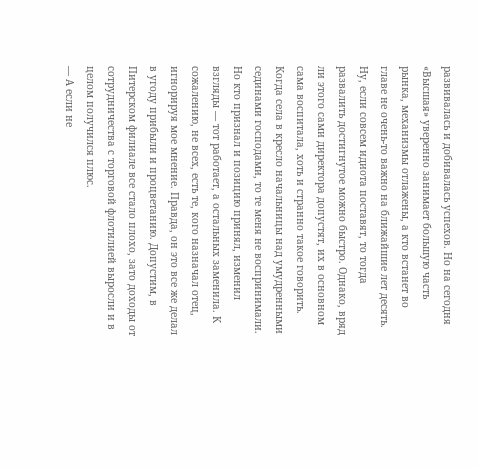развивалась и добивалась успехов. Но на сегодня «Высшая» уверенно занимает большую часть рынка, механизмы отлажены, а кто встанет во главе не очень-то важно на ближайшие лет десять. Ну, если совсем идиота поставят, то тогда развалить достигнутое можно быстро. Однако, вряд ли этого сами директора допустят, их в основном сама воспитала, хоть и странно такое говорить. Когда села в кресло начальницы над умудренными сединами господами, то те меня не воспринимали. Но кто признал и позицию принял, изменил взгляды — тот работает, а остальных заменила. К сожалению, не всех, есть те, кого назначал отец, игнорируя мое мнение. Правда, он это все же делал в угоду прибыли и процветанию. Допустим, в Питерском филиале все стало плохо, зато доходы от сотрудничества с торговой флотилией выросли и в целом получился плюс.
— А если не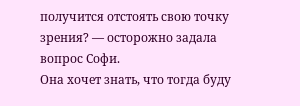получится отстоять свою точку зрения? — осторожно задала вопрос Софи.
Она хочет знать, что тогда буду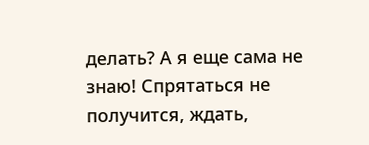делать? А я еще сама не знаю! Спрятаться не получится, ждать,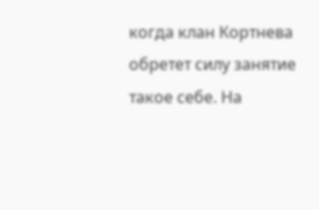когда клан Кортнева обретет силу занятие такое себе. На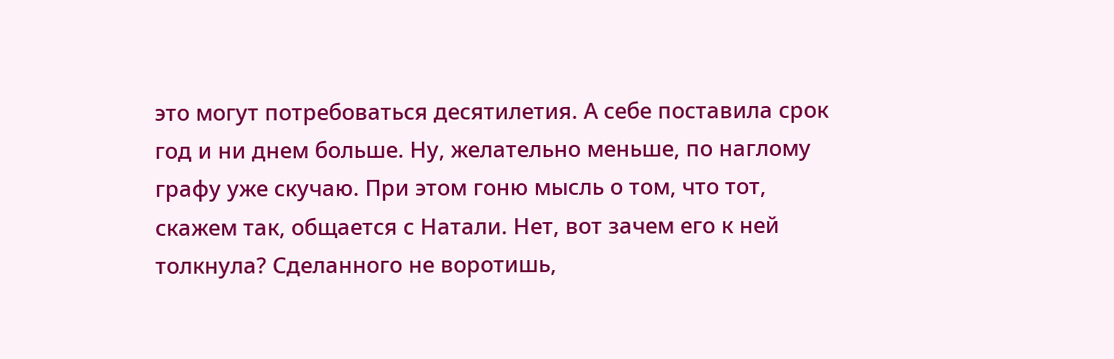это могут потребоваться десятилетия. А себе поставила срок год и ни днем больше. Ну, желательно меньше, по наглому графу уже скучаю. При этом гоню мысль о том, что тот, скажем так, общается с Натали. Нет, вот зачем его к ней толкнула? Сделанного не воротишь,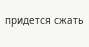придется сжать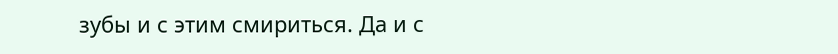зубы и с этим смириться. Да и с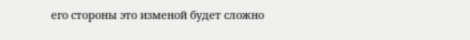его стороны это изменой будет сложно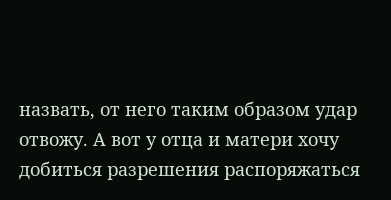назвать, от него таким образом удар отвожу. А вот у отца и матери хочу добиться разрешения распоряжаться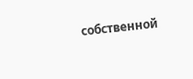собственной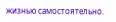жизнью самостоятельно.